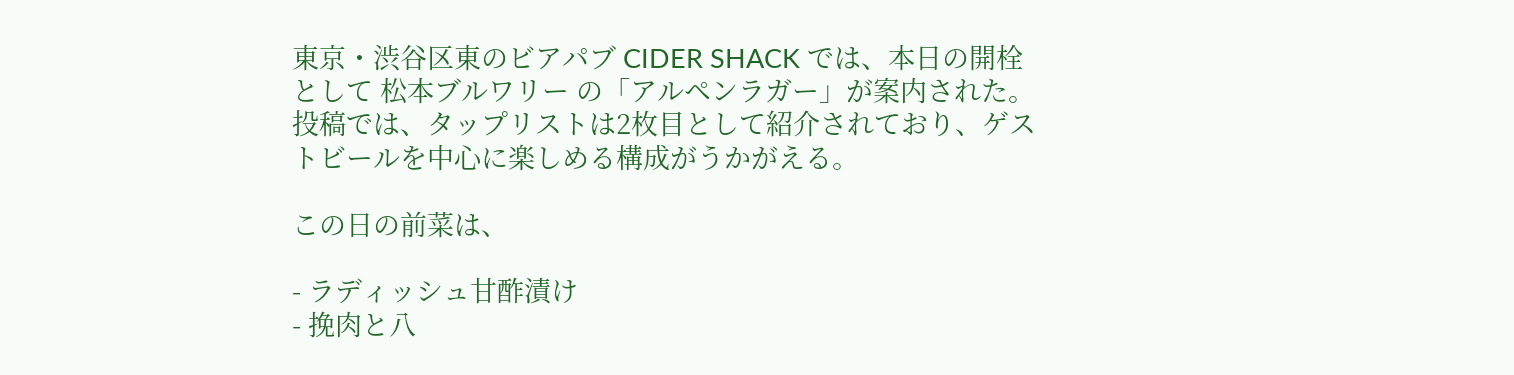東京・渋谷区東のビアパブ CIDER SHACK では、本日の開栓として 松本ブルワリー の「アルペンラガー」が案内された。投稿では、タップリストは2枚目として紹介されており、ゲストビールを中心に楽しめる構成がうかがえる。

この日の前菜は、

- ラディッシュ甘酢漬け
- 挽肉と八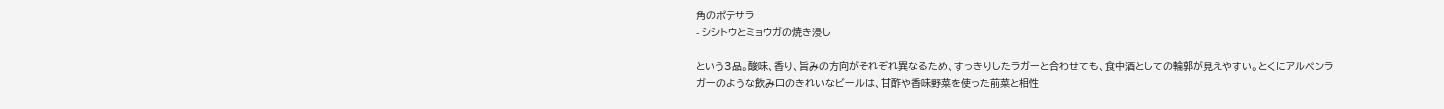角のポテサラ
- シシトウとミョウガの焼き浸し

という3品。酸味、香り、旨みの方向がそれぞれ異なるため、すっきりしたラガーと合わせても、食中酒としての輪郭が見えやすい。とくにアルペンラガーのような飲み口のきれいなビールは、甘酢や香味野菜を使った前菜と相性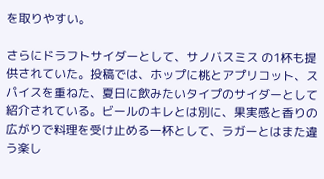を取りやすい。

さらにドラフトサイダーとして、サノバスミス の1杯も提供されていた。投稿では、ホップに桃とアプリコット、スパイスを重ねた、夏日に飲みたいタイプのサイダーとして紹介されている。ビールのキレとは別に、果実感と香りの広がりで料理を受け止める一杯として、ラガーとはまた違う楽し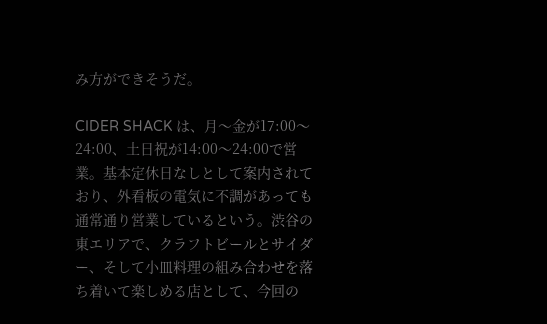み方ができそうだ。

CIDER SHACK は、月〜金が17:00〜24:00、土日祝が14:00〜24:00で営業。基本定休日なしとして案内されており、外看板の電気に不調があっても通常通り営業しているという。渋谷の東エリアで、クラフトビールとサイダー、そして小皿料理の組み合わせを落ち着いて楽しめる店として、今回の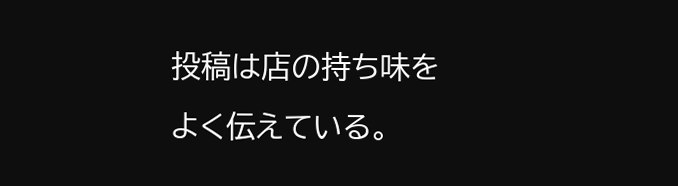投稿は店の持ち味をよく伝えている。